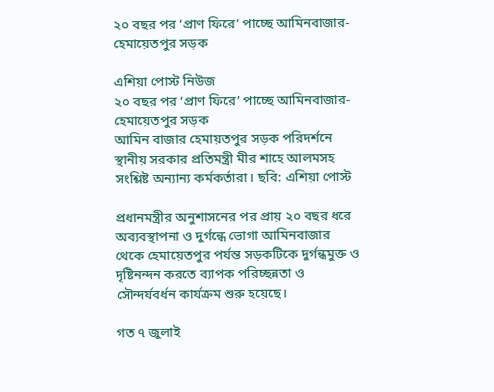২০ বছর পর ‘প্রাণ ফিরে’ পাচ্ছে আমিনবাজার-হেমায়েতপুর সড়ক

এশিয়া পোস্ট নিউজ
২০ বছর পর ‘প্রাণ ফিরে’ পাচ্ছে আমিনবাজার-হেমায়েতপুর সড়ক
আমিন বাজার হেমায়তপুর সড়ক পরিদর্শনে স্থানীয় সরকার প্রতিমন্ত্রী মীর শাহে আলমসহ সংশ্লিষ্ট অন্যান্য কর্মকর্তারা। ছবি: এশিয়া পোস্ট

প্রধানমন্ত্রীর অনুশাসনের পর প্রায় ২০ বছর ধরে অব্যবস্থাপনা ও দুর্গন্ধে ভোগা আমিনবাজার থেকে হেমায়েতপুর পর্যন্ত সড়কটিকে দুর্গন্ধমুক্ত ও দৃষ্টিনন্দন করতে ব্যাপক পরিচ্ছন্নতা ও সৌন্দর্যবর্ধন কার্যক্রম শুরু হয়েছে।

গত ৭ জুলাই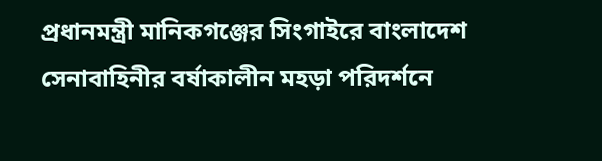প্রধানমন্ত্রী মানিকগঞ্জের সিংগাইরে বাংলাদেশ সেনাবাহিনীর বর্ষাকালীন মহড়া পরিদর্শনে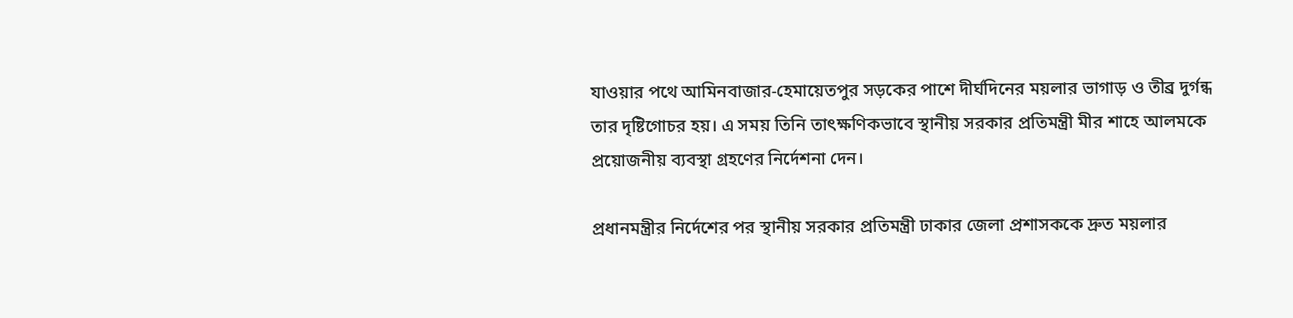যাওয়ার পথে আমিনবাজার-হেমায়েতপুর সড়কের পাশে দীর্ঘদিনের ময়লার ভাগাড় ও তীব্র দুর্গন্ধ তার দৃষ্টিগোচর হয়। এ সময় তিনি তাৎক্ষণিকভাবে স্থানীয় সরকার প্রতিমন্ত্রী মীর শাহে আলমকে প্রয়োজনীয় ব্যবস্থা গ্রহণের নির্দেশনা দেন।

প্রধানমন্ত্রীর নির্দেশের পর স্থানীয় সরকার প্রতিমন্ত্রী ঢাকার জেলা প্রশাসককে দ্রুত ময়লার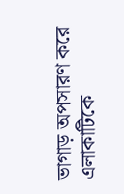ভাগাড় অপসারণ করে এলাকাটিকে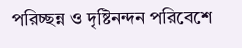পরিচ্ছন্ন ও দৃষ্টিনন্দন পরিবেশে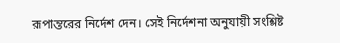রূপান্তরের নির্দেশ দেন। সেই নির্দেশনা অনুযায়ী সংশ্লিষ্ট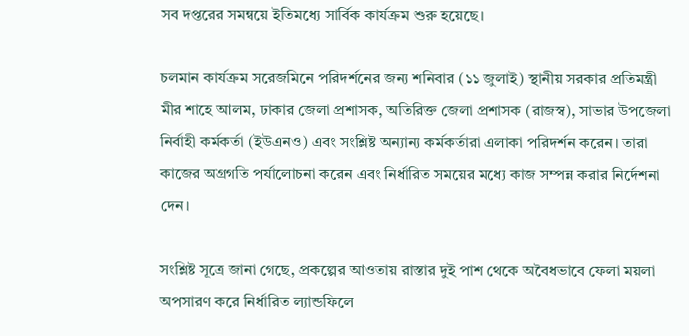সব দপ্তরের সমন্বয়ে ইতিমধ্যে সার্বিক কার্যক্রম শুরু হয়েছে।

চলমান কার্যক্রম সরেজমিনে পরিদর্শনের জন্য শনিবার (১১ জুলাই) স্থানীয় সরকার প্রতিমন্ত্রী মীর শাহে আলম, ঢাকার জেলা প্রশাসক, অতিরিক্ত জেলা প্রশাসক (রাজস্ব), সাভার উপজেলা নির্বাহী কর্মকর্তা (ইউএনও) এবং সংশ্লিষ্ট অন্যান্য কর্মকর্তারা এলাকা পরিদর্শন করেন। তারা কাজের অগ্রগতি পর্যালোচনা করেন এবং নির্ধারিত সময়ের মধ্যে কাজ সম্পন্ন করার নির্দেশনা দেন।

সংশ্লিষ্ট সূত্রে জানা গেছে, প্রকল্পের আওতায় রাস্তার দুই পাশ থেকে অবৈধভাবে ফেলা ময়লা অপসারণ করে নির্ধারিত ল্যান্ডফিলে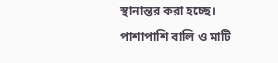স্থানান্তর করা হচ্ছে। পাশাপাশি বালি ও মাটি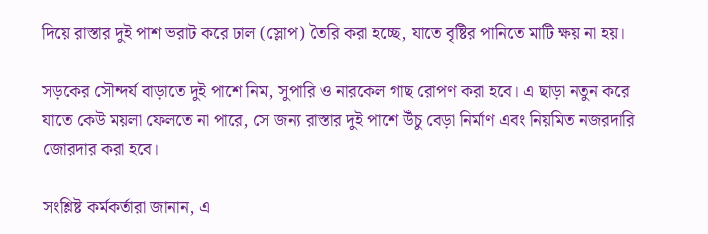দিয়ে রাস্তার দুই পাশ ভরাট করে ঢাল (স্লোপ) তৈরি করা হচ্ছে, যাতে বৃষ্টির পানিতে মাটি ক্ষয় না হয়।

সড়কের সৌন্দর্য বাড়াতে দুই পাশে নিম, সুপারি ও নারকেল গাছ রোপণ করা হবে। এ ছাড়া নতুন করে যাতে কেউ ময়লা ফেলতে না পারে, সে জন্য রাস্তার দুই পাশে উঁচু বেড়া নির্মাণ এবং নিয়মিত নজরদারি জোরদার করা হবে।

সংশ্লিষ্ট কর্মকর্তারা জানান, এ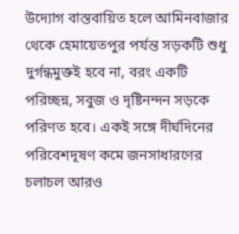উদ্যোগ বাস্তবায়িত হলে আমিনবাজার থেকে হেমায়েতপুর পর্যন্ত সড়কটি শুধু দুর্গন্ধমুক্তই হবে না, বরং একটি পরিচ্ছন্ন, সবুজ ও দৃষ্টিনন্দন সড়কে পরিণত হবে। একই সঙ্গে দীর্ঘদিনের পরিবেশদূষণ কমে জনসাধারণের চলাচল আরও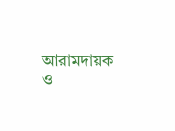আরামদায়ক ও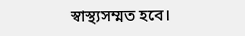স্বাস্থ্যসম্মত হবে।